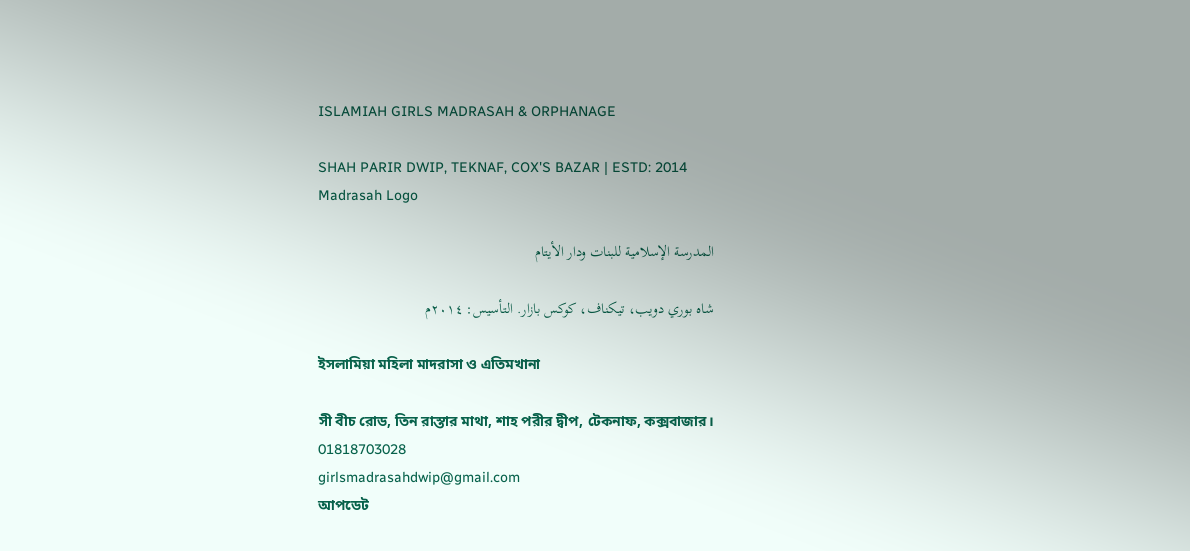ISLAMIAH GIRLS MADRASAH & ORPHANAGE

SHAH PARIR DWIP, TEKNAF, COX'S BAZAR | ESTD: 2014
Madrasah Logo

المدرسة الإسلامية للبنات ودار الأيتام

شاه بوري دويب، تيكناف، كوكس بازار. التأسيس: ٢٠١٤م

ইসলামিয়া মহিলা মাদরাসা ও এতিমখানা

সী বীচ রোড, তিন রাস্তার মাথা, শাহ পরীর দ্বীপ, টেকনাফ, কক্সবাজার।
01818703028
girlsmadrasahdwip@gmail.com
আপডেট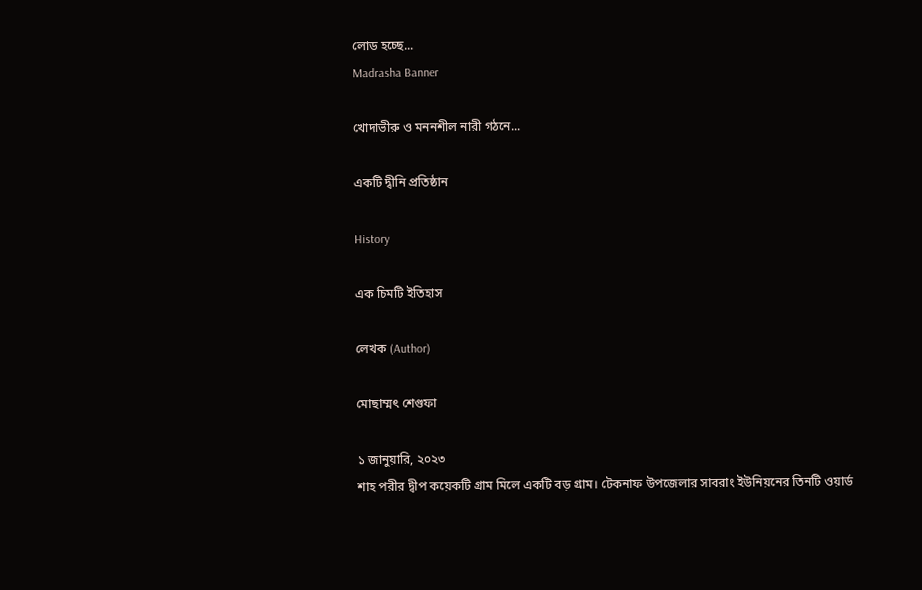লোড হচ্ছে...
Madrasha Banner

খোদাভীরু ও মননশীল নারী গঠনে...

একটি দ্বীনি প্রতিষ্ঠান

History

এক চিমটি ইতিহাস

লেখক (Author)

মোছাম্মৎ শেগুফা

১ জানুয়ারি, ২০২৩
শাহ পরীর দ্বীপ কয়েকটি গ্রাম মিলে একটি বড় গ্রাম। টেকনাফ উপজেলার সাবরাং ইউনিয়নের তিনটি ওয়ার্ড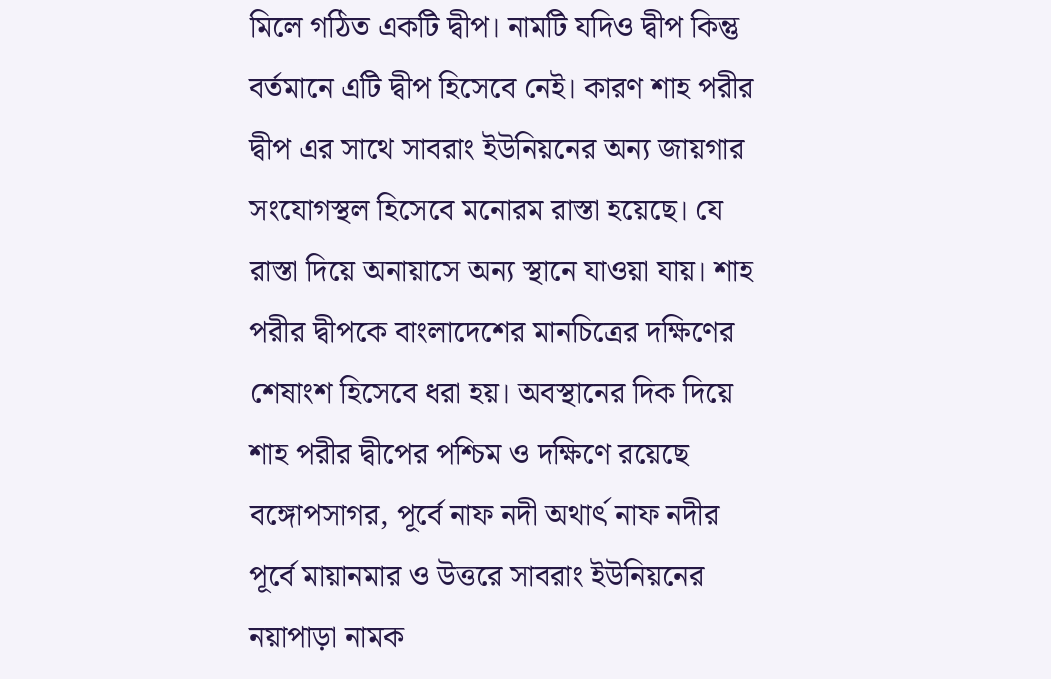মিলে গঠিত একটি দ্বীপ। নামটি যদিও দ্বীপ কিন্তু বর্তমানে এটি দ্বীপ হিসেবে নেই। কারণ শাহ পরীর দ্বীপ এর সাথে সাবরাং ইউনিয়নের অন্য জায়গার সংযোগস্থল হিসেবে মনোরম রাস্তা হয়েছে। যে রাস্তা দিয়ে অনায়াসে অন্য স্থানে যাওয়া যায়। শাহ পরীর দ্বীপকে বাংলাদেশের মানচিত্রের দক্ষিণের শেষাংশ হিসেবে ধরা হয়। অবস্থানের দিক দিয়ে শাহ পরীর দ্বীপের পশ্চিম ও দক্ষিণে রয়েছে বঙ্গোপসাগর, পূর্বে নাফ নদী অথার্ৎ নাফ নদীর পূর্বে মায়ানমার ও উত্তরে সাবরাং ইউনিয়নের নয়াপাড়া নামক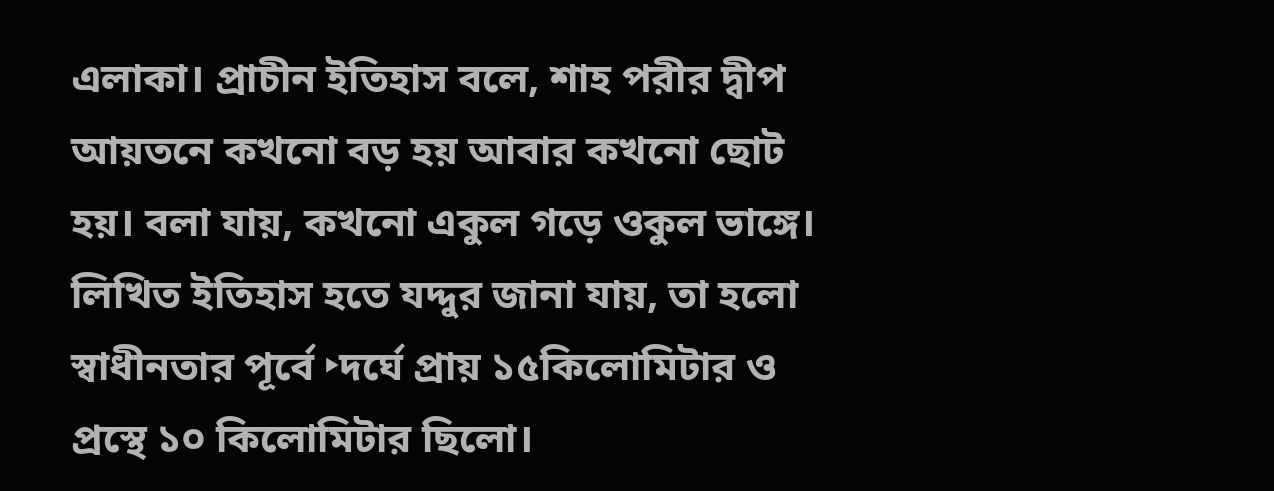এলাকা। প্রাচীন ইতিহাস বলে, শাহ পরীর দ্বীপ আয়তনে কখনো বড় হয় আবার কখনো ছোট হয়। বলা যায়, কখনো একুল গড়ে ওকুল ভাঙ্গে। লিখিত ইতিহাস হতে যদ্দুর জানা যায়, তা হলো স্বাধীনতার পূর্বে ‣দর্ঘে প্রায় ১৫কিলোমিটার ও প্রস্থে ১০ কিলোমিটার ছিলো।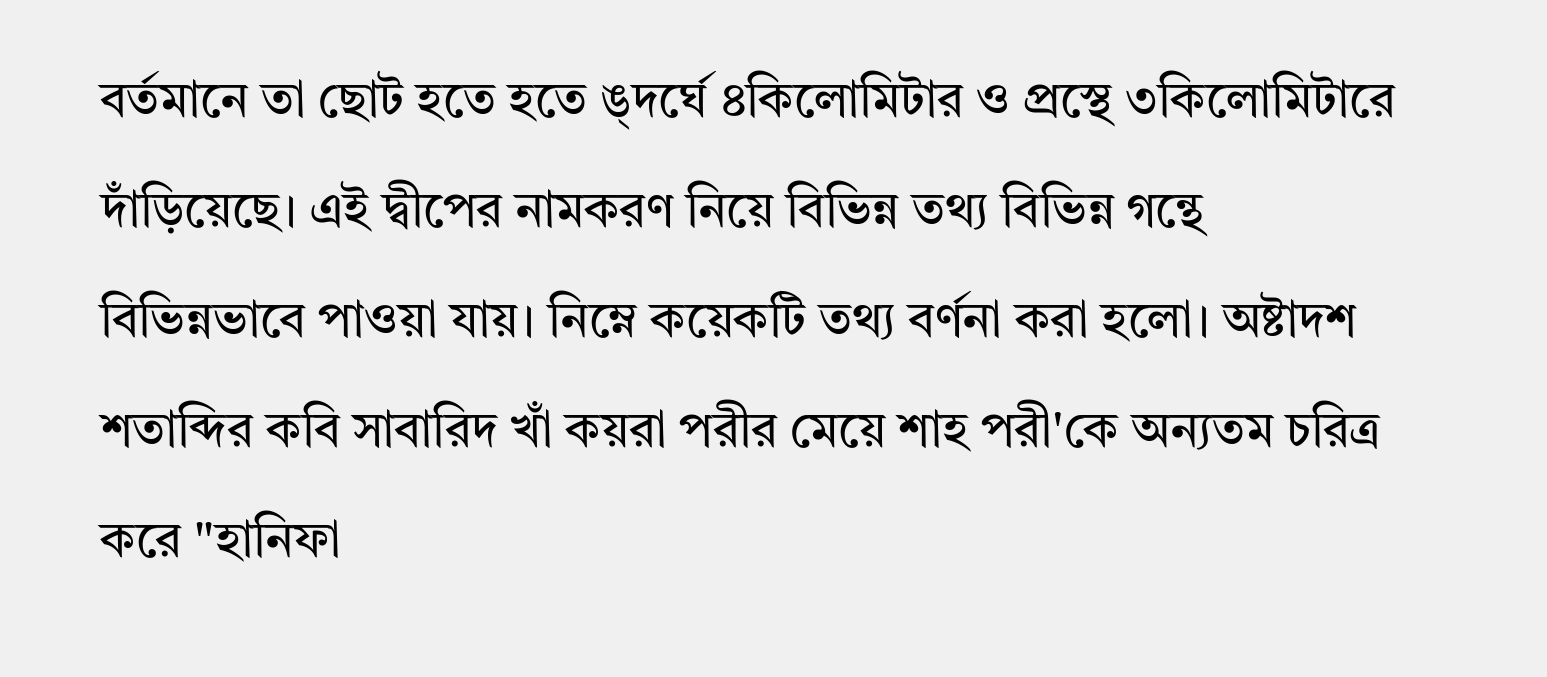বর্তমানে তা ছোট হতে হতে ঙ্দর্ঘে ৪কিলোমিটার ও প্রস্থে ৩কিলোমিটারে দাঁড়িয়েছে। এই দ্বীপের নামকরণ নিয়ে বিভিন্ন তথ্য বিভিন্ন গন্থে বিভিন্নভাবে পাওয়া যায়। নিম্নে কয়েকটি তথ্য বর্ণনা করা হলো। অষ্টাদশ শতাব্দির কবি সাবারিদ খাঁ কয়রা পরীর মেয়ে শাহ পরী'কে অন্যতম চরিত্র করে "হানিফা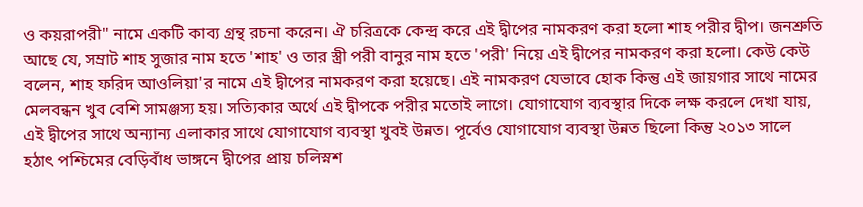ও কয়রাপরী" নামে একটি কাব্য গ্রন্থ রচনা করেন। ঐ চরিত্রকে কেন্দ্র করে এই দ্বীপের নামকরণ করা হলো শাহ পরীর দ্বীপ। জনশ্রুতি আছে যে, সম্রাট শাহ সুজার নাম হতে 'শাহ' ও তার স্ত্রী পরী বানুর নাম হতে 'পরী' নিয়ে এই দ্বীপের নামকরণ করা হলো। কেউ কেউ বলেন, শাহ ফরিদ আওলিয়া'র নামে এই দ্বীপের নামকরণ করা হয়েছে। এই নামকরণ যেভাবে হোক কিন্তু এই জায়গার সাথে নামের মেলবন্ধন খুব বেশি সামঞ্জস্য হয়। সত্যিকার অর্থে এই দ্বীপকে পরীর মতোই লাগে। যোগাযোগ ব্যবস্থার দিকে লক্ষ করলে দেখা যায়, এই দ্বীপের সাথে অন্যান্য এলাকার সাথে যোগাযোগ ব্যবস্থা খুবই উন্নত। পূর্বেও যোগাযোগ ব্যবস্থা উন্নত ছিলো কিন্তু ২০১৩ সালে হঠাৎ পশ্চিমের বেড়িবাঁধ ভাঙ্গনে দ্বীপের প্রায় চলিস্নশ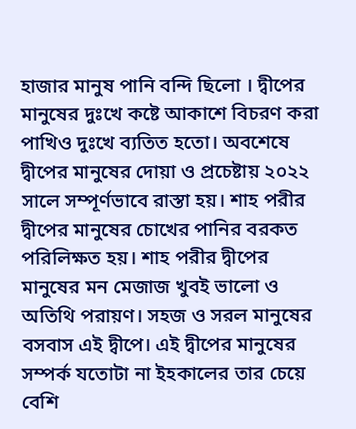হাজার মানুষ পানি বন্দি ছিলো । দ্বীপের মানুষের দুঃখে কষ্টে আকাশে বিচরণ করা পাখিও দুঃখে ব্যতিত হতো। অবশেষে দ্বীপের মানুষের দোয়া ও প্রচেষ্টায় ২০২২ সালে সম্পূর্ণভাবে রাস্তা হয়। শাহ পরীর দ্বীপের মানুষের চোখের পানির বরকত পরিলিক্ষত হয়। শাহ পরীর দ্বীপের মানুষের মন মেজাজ খুবই ভালো ও অতিথি পরায়ণ। সহজ ও সরল মানুষের বসবাস এই দ্বীপে। এই দ্বীপের মানুষের সম্পর্ক যতোটা না ইহকালের তার চেয়ে বেশি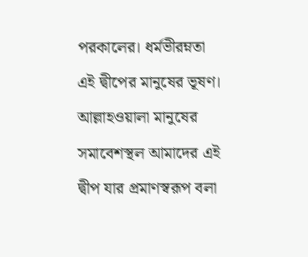পরকালের। ধর্মভীরম্নতা এই দ্বীপের মানুষের ভূষণ। আল্লাহওয়ালা মানুষের সমাবেশস্থল আমাদের এই দ্বীপ যার প্রমাণস্বরূপ বলা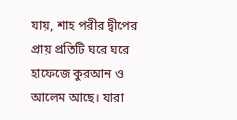যায়, শাহ পরীর দ্বীপের প্রায় প্রতিটি ঘরে ঘরে হাফেজে কুরআন ও আলেম আছে। যারা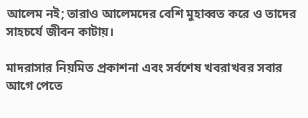আলেম নই; তারাও আলেমদের বেশি মুহাব্বত করে ও তাদের সাহচর্যে জীবন কাটায়।

মাদরাসার নিয়মিত প্রকাশনা এবং সর্বশেষ খবরাখবর সবার আগে পেতে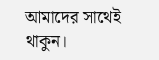আমাদের সাথেই থাকুন।